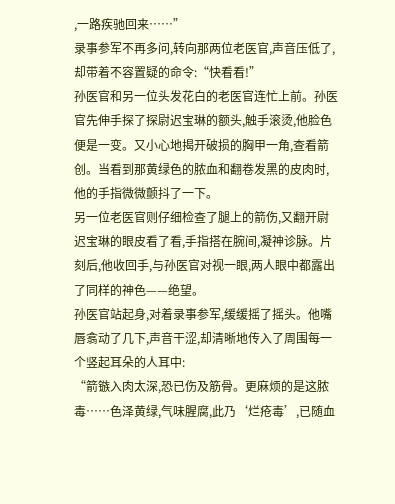,一路疾驰回来……”
录事参军不再多问,转向那两位老医官,声音压低了,却带着不容置疑的命令:“快看看!”
孙医官和另一位头发花白的老医官连忙上前。孙医官先伸手探了探尉迟宝琳的额头,触手滚烫,他脸色便是一变。又小心地揭开破损的胸甲一角,查看箭创。当看到那黄绿色的脓血和翻卷发黑的皮肉时,他的手指微微颤抖了一下。
另一位老医官则仔细检查了腿上的箭伤,又翻开尉迟宝琳的眼皮看了看,手指搭在腕间,凝神诊脉。片刻后,他收回手,与孙医官对视一眼,两人眼中都露出了同样的神色——绝望。
孙医官站起身,对着录事参军,缓缓摇了摇头。他嘴唇翕动了几下,声音干涩,却清晰地传入了周围每一个竖起耳朵的人耳中:
“箭镞入肉太深,恐已伤及筋骨。更麻烦的是这脓毒……色泽黄绿,气味腥腐,此乃‘烂疮毒’,已随血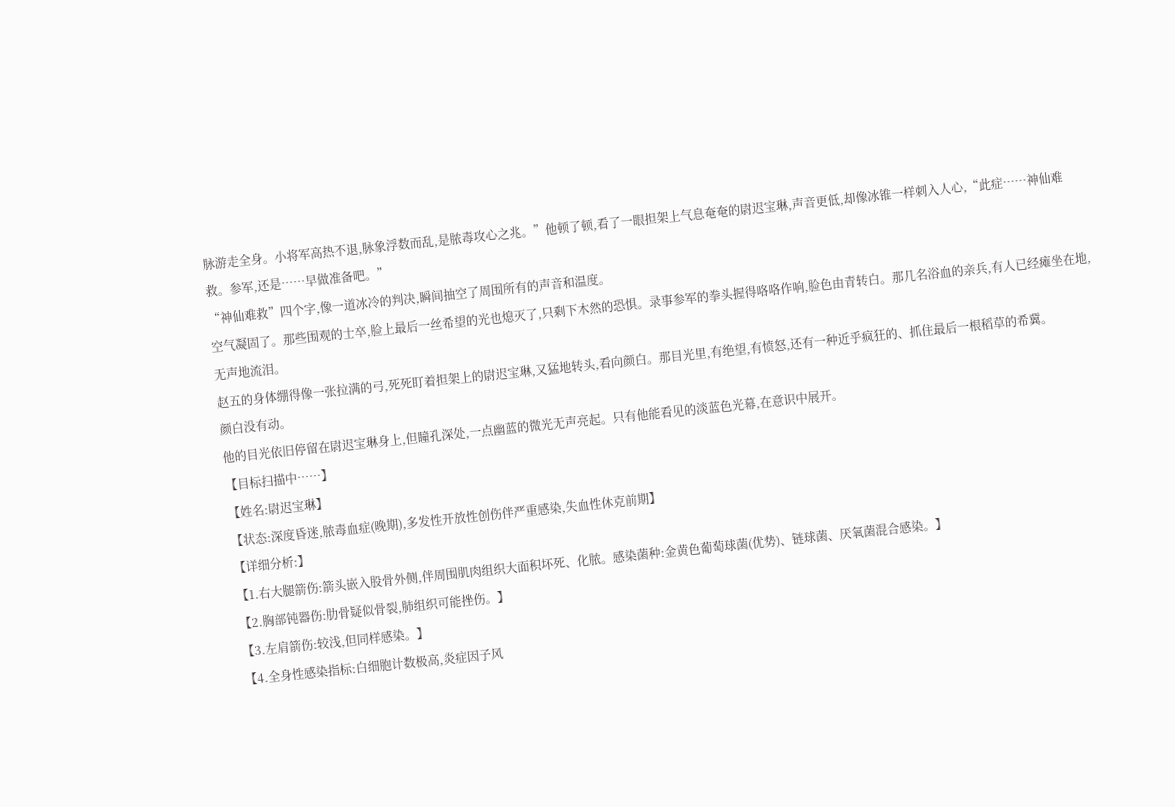脉游走全身。小将军高热不退,脉象浮数而乱,是脓毒攻心之兆。”他顿了顿,看了一眼担架上气息奄奄的尉迟宝琳,声音更低,却像冰锥一样刺入人心,“此症……神仙难救。参军,还是……早做准备吧。”
“神仙难救”四个字,像一道冰冷的判决,瞬间抽空了周围所有的声音和温度。
空气凝固了。那些围观的士卒,脸上最后一丝希望的光也熄灭了,只剩下木然的恐惧。录事参军的拳头握得咯咯作响,脸色由青转白。那几名浴血的亲兵,有人已经瘫坐在地,无声地流泪。
赵五的身体绷得像一张拉满的弓,死死盯着担架上的尉迟宝琳,又猛地转头,看向颜白。那目光里,有绝望,有愤怒,还有一种近乎疯狂的、抓住最后一根稻草的希冀。
颜白没有动。
他的目光依旧停留在尉迟宝琳身上,但瞳孔深处,一点幽蓝的微光无声亮起。只有他能看见的淡蓝色光幕,在意识中展开。
【目标扫描中……】
【姓名:尉迟宝琳】
【状态:深度昏迷,脓毒血症(晚期),多发性开放性创伤伴严重感染,失血性休克前期】
【详细分析:】
【1.右大腿箭伤:箭头嵌入股骨外侧,伴周围肌肉组织大面积坏死、化脓。感染菌种:金黄色葡萄球菌(优势)、链球菌、厌氧菌混合感染。】
【2.胸部钝器伤:肋骨疑似骨裂,肺组织可能挫伤。】
【3.左肩箭伤:较浅,但同样感染。】
【4.全身性感染指标:白细胞计数极高,炎症因子风